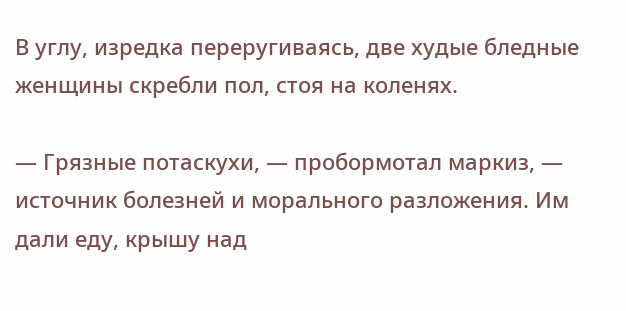В углу, изредка переругиваясь, две худые бледные женщины скребли пол, стоя на коленях.

— Грязные потаскухи, — пробормотал маркиз, — источник болезней и морального разложения. Им дали еду, крышу над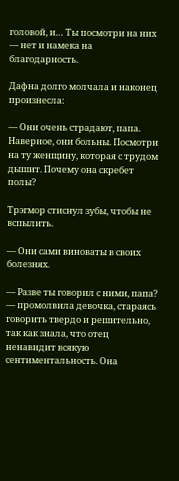головой, и… Ты посмотри на них — нет и намека на благодарность.

Дафна долго молчала и наконец произнесла:

— Они очень страдают, папа. Наверное, они больны. Посмотри на ту женщину, которая с трудом дышит. Почему она скребет полы?

Трэгмор стиснул зубы, чтобы не вспылить.

— Они сами виноваты в своих болезнях.

— Разве ты говорил с ними, папа? — промолвила девочка, стараясь говорить твердо и решительно, так как знала, что отец ненавидит всякую сентиментальность. Она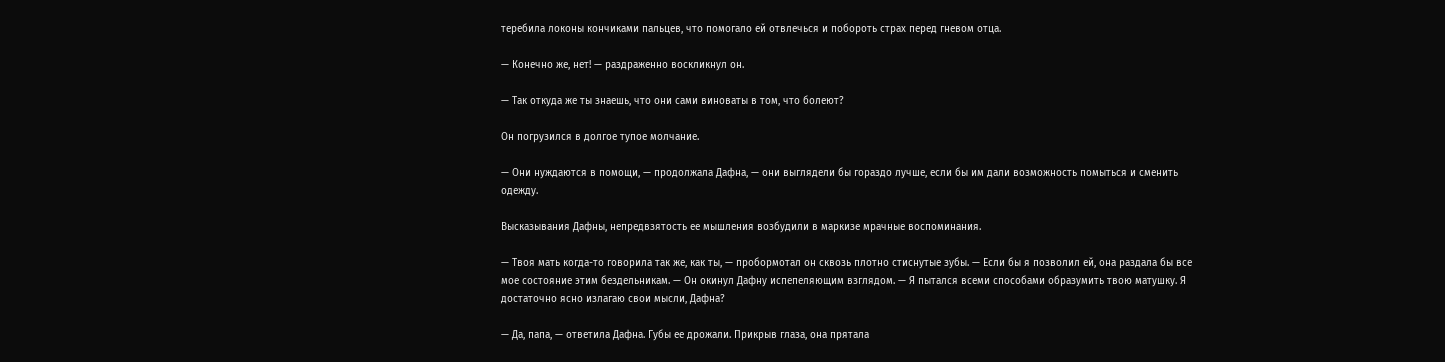теребила локоны кончиками пальцев, что помогало ей отвлечься и побороть страх перед гневом отца.

— Конечно же, нет! — раздраженно воскликнул он.

— Так откуда же ты знаешь, что они сами виноваты в том, что болеют?

Он погрузился в долгое тупое молчание.

— Они нуждаются в помощи, — продолжала Дафна, — они выглядели бы гораздо лучше, если бы им дали возможность помыться и сменить одежду.

Высказывания Дафны, непредвзятость ее мышления возбудили в маркизе мрачные воспоминания.

— Твоя мать когда-то говорила так же, как ты, — пробормотал он сквозь плотно стиснутые зубы. — Если бы я позволил ей, она раздала бы все мое состояние этим бездельникам. — Он окинул Дафну испепеляющим взглядом. — Я пытался всеми способами образумить твою матушку. Я достаточно ясно излагаю свои мысли, Дафна?

— Да, папа, — ответила Дафна. Губы ее дрожали. Прикрыв глаза, она прятала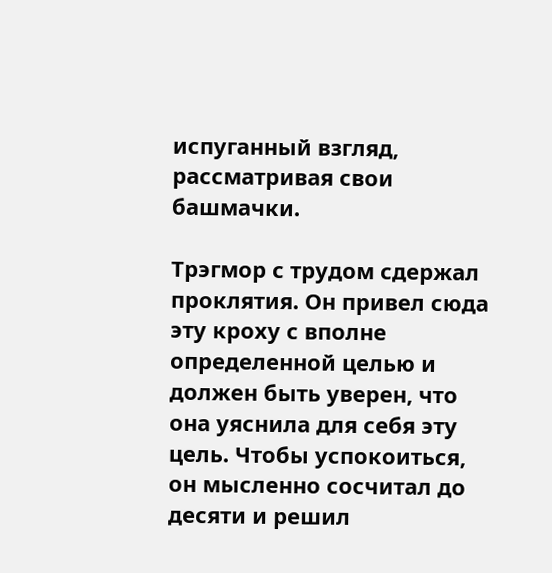испуганный взгляд, рассматривая свои башмачки.

Трэгмор с трудом сдержал проклятия. Он привел сюда эту кроху с вполне определенной целью и должен быть уверен, что она уяснила для себя эту цель. Чтобы успокоиться, он мысленно сосчитал до десяти и решил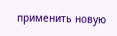применить новую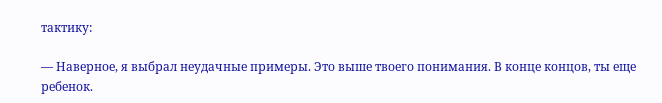тактику:

— Наверное, я выбрал неудачные примеры. Это выше твоего понимания. В конце концов, ты еще ребенок.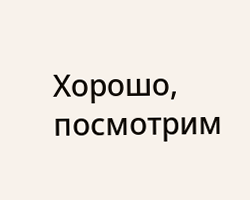Хорошо, посмотрим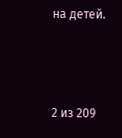на детей.



2 из 209